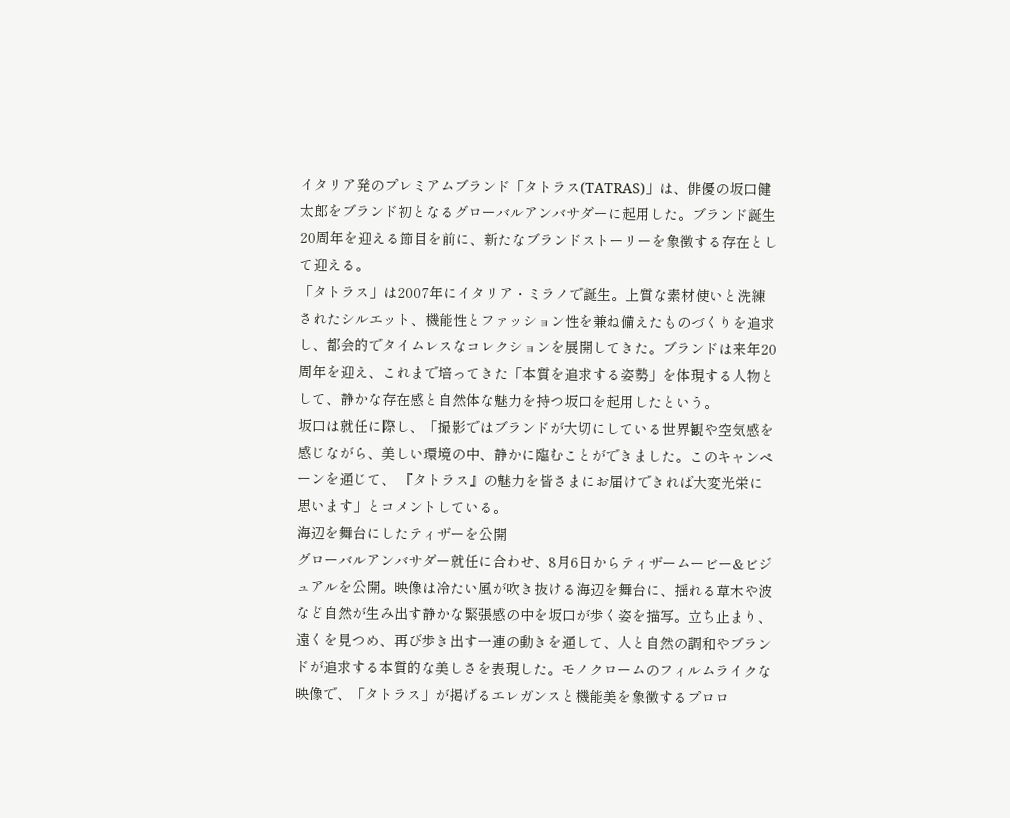イタリア発のプレミアムブランド「タトラス(TATRAS)」は、俳優の坂口健太郎をブランド初となるグローバルアンバサダーに起用した。ブランド誕生20周年を迎える節目を前に、新たなブランドストーリーを象徴する存在として迎える。
「タトラス」は2007年にイタリア・ミラノで誕生。上質な素材使いと洗練されたシルエット、機能性とファッション性を兼ね備えたものづくりを追求し、都会的でタイムレスなコレクションを展開してきた。ブランドは来年20周年を迎え、これまで培ってきた「本質を追求する姿勢」を体現する人物として、静かな存在感と自然体な魅力を持つ坂口を起用したという。
坂口は就任に際し、「撮影ではブランドが大切にしている世界観や空気感を感じながら、美しい環境の中、静かに臨むことができました。このキャンペーンを通じて、 『タトラス』の魅力を皆さまにお届けできれば大変光栄に思います」とコメントしている。
海辺を舞台にしたティザーを公開
グローバルアンバサダー就任に合わせ、8月6日からティザームービー&ビジュアルを公開。映像は冷たい風が吹き抜ける海辺を舞台に、揺れる草木や波など自然が生み出す静かな緊張感の中を坂口が歩く姿を描写。立ち止まり、遠くを見つめ、再び歩き出す一連の動きを通して、人と自然の調和やブランドが追求する本質的な美しさを表現した。モノクロームのフィルムライクな映像で、「タトラス」が掲げるエレガンスと機能美を象徴するプロロ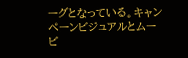ーグとなっている。キャンペーンビジュアルとムービ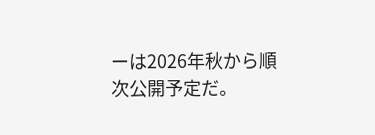ーは2026年秋から順次公開予定だ。